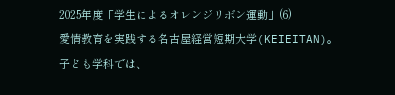2025年度「学生によるオレンジリボン運動」(6)
愛情教育を実践する名古屋経営短期大学(KEIEITAN)。
子ども学科では、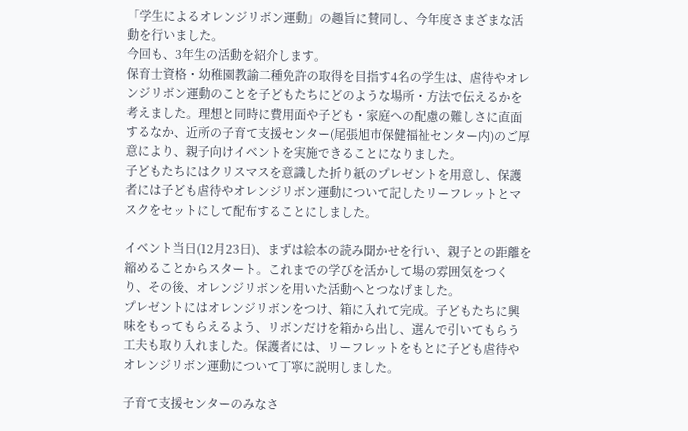「学生によるオレンジリボン運動」の趣旨に賛同し、今年度さまざまな活動を行いました。
今回も、3年生の活動を紹介します。
保育士資格・幼稚園教諭二種免許の取得を目指す4名の学生は、虐待やオレンジリボン運動のことを子どもたちにどのような場所・方法で伝えるかを考えました。理想と同時に費用面や子ども・家庭への配慮の難しさに直面するなか、近所の子育て支援センター(尾張旭市保健福祉センター内)のご厚意により、親子向けイベントを実施できることになりました。
子どもたちにはクリスマスを意識した折り紙のプレゼントを用意し、保護者には子ども虐待やオレンジリボン運動について記したリーフレットとマスクをセットにして配布することにしました。

イベント当日(12月23日)、まずは絵本の読み聞かせを行い、親子との距離を縮めることからスタート。これまでの学びを活かして場の雰囲気をつくり、その後、オレンジリボンを用いた活動へとつなげました。
プレゼントにはオレンジリボンをつけ、箱に入れて完成。子どもたちに興味をもってもらえるよう、リボンだけを箱から出し、選んで引いてもらう工夫も取り入れました。保護者には、リーフレットをもとに子ども虐待やオレンジリボン運動について丁寧に説明しました。

子育て支援センターのみなさ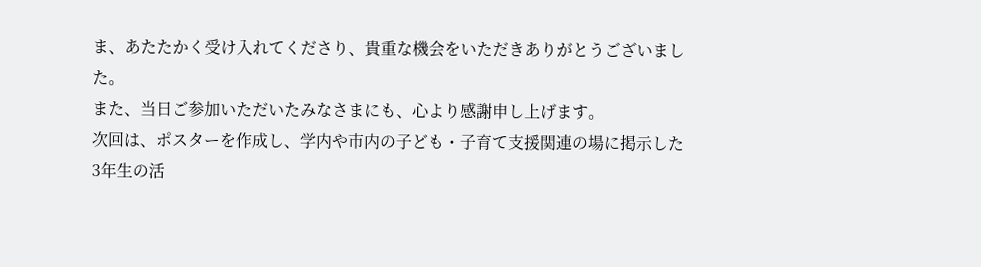ま、あたたかく受け入れてくださり、貴重な機会をいただきありがとうございました。
また、当日ご参加いただいたみなさまにも、心より感謝申し上げます。
次回は、ポスターを作成し、学内や市内の子ども・子育て支援関連の場に掲示した3年生の活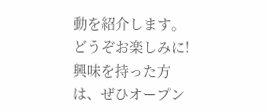動を紹介します。どうぞお楽しみに!
興味を持った方は、ぜひオープン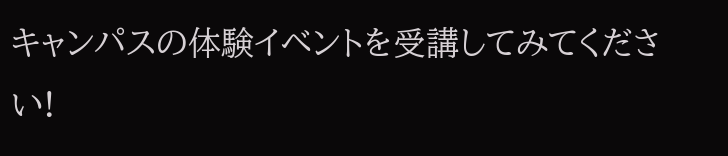キャンパスの体験イベントを受講してみてください!